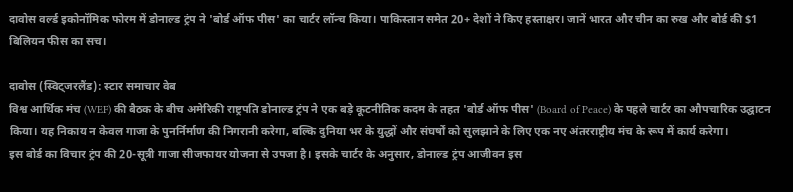दावोस वर्ल्ड इकोनॉमिक फोरम में डोनाल्ड ट्रंप ने 'बोर्ड ऑफ पीस' का चार्टर लॉन्च किया। पाकिस्तान समेत 20+ देशों ने किए हस्ताक्षर। जानें भारत और चीन का रुख और बोर्ड की $1 बिलियन फीस का सच।

दावोस (स्विट्जरलैंड): स्टार समाचार वेब
विश्व आर्थिक मंच (WEF) की बैठक के बीच अमेरिकी राष्ट्रपति डोनाल्ड ट्रंप ने एक बड़े कूटनीतिक कदम के तहत 'बोर्ड ऑफ पीस' (Board of Peace) के पहले चार्टर का औपचारिक उद्घाटन किया। यह निकाय न केवल गाजा के पुनर्निर्माण की निगरानी करेगा, बल्कि दुनिया भर के युद्धों और संघर्षों को सुलझाने के लिए एक नए अंतरराष्ट्रीय मंच के रूप में कार्य करेगा।
इस बोर्ड का विचार ट्रंप की 20-सूत्री गाजा सीजफायर योजना से उपजा है। इसके चार्टर के अनुसार, डोनाल्ड ट्रंप आजीवन इस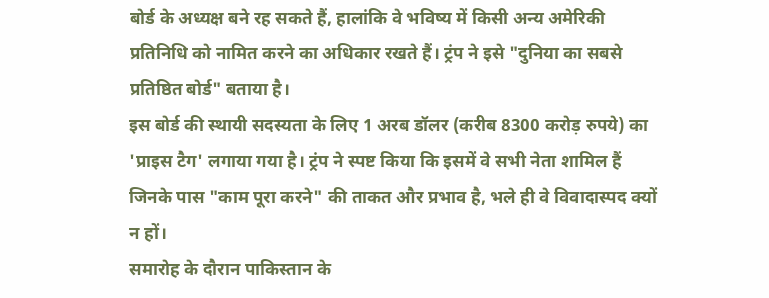बोर्ड के अध्यक्ष बने रह सकते हैं, हालांकि वे भविष्य में किसी अन्य अमेरिकी प्रतिनिधि को नामित करने का अधिकार रखते हैं। ट्रंप ने इसे "दुनिया का सबसे प्रतिष्ठित बोर्ड" बताया है।
इस बोर्ड की स्थायी सदस्यता के लिए 1 अरब डॉलर (करीब 8300 करोड़ रुपये) का 'प्राइस टैग' लगाया गया है। ट्रंप ने स्पष्ट किया कि इसमें वे सभी नेता शामिल हैं जिनके पास "काम पूरा करने" की ताकत और प्रभाव है, भले ही वे विवादास्पद क्यों न हों।
समारोह के दौरान पाकिस्तान के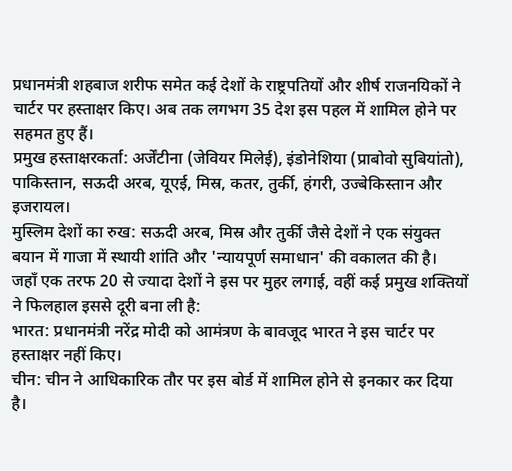प्रधानमंत्री शहबाज शरीफ समेत कई देशों के राष्ट्रपतियों और शीर्ष राजनयिकों ने चार्टर पर हस्ताक्षर किए। अब तक लगभग 35 देश इस पहल में शामिल होने पर सहमत हुए हैं।
प्रमुख हस्ताक्षरकर्ता: अर्जेंटीना (जेवियर मिलेई), इंडोनेशिया (प्राबोवो सुबियांतो), पाकिस्तान, सऊदी अरब, यूएई, मिस्र, कतर, तुर्की, हंगरी, उज्बेकिस्तान और इजरायल।
मुस्लिम देशों का रुख: सऊदी अरब, मिस्र और तुर्की जैसे देशों ने एक संयुक्त बयान में गाजा में स्थायी शांति और 'न्यायपूर्ण समाधान' की वकालत की है।
जहाँ एक तरफ 20 से ज्यादा देशों ने इस पर मुहर लगाई, वहीं कई प्रमुख शक्तियों ने फिलहाल इससे दूरी बना ली है:
भारत: प्रधानमंत्री नरेंद्र मोदी को आमंत्रण के बावजूद भारत ने इस चार्टर पर हस्ताक्षर नहीं किए।
चीन: चीन ने आधिकारिक तौर पर इस बोर्ड में शामिल होने से इनकार कर दिया है।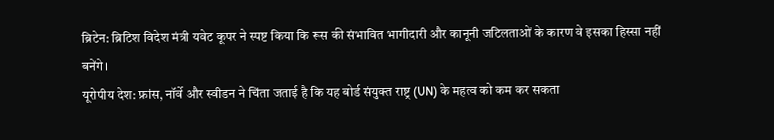ब्रिटेन: ब्रिटिश विदेश मंत्री यवेट कूपर ने स्पष्ट किया कि रूस की संभावित भागीदारी और कानूनी जटिलताओं के कारण वे इसका हिस्सा नहीं बनेंगे।
यूरोपीय देश: फ्रांस, नॉर्वे और स्वीडन ने चिंता जताई है कि यह बोर्ड संयुक्त राष्ट्र (UN) के महत्व को कम कर सकता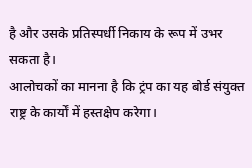है और उसके प्रतिस्पर्धी निकाय के रूप में उभर सकता है।
आलोचकों का मानना है कि ट्रंप का यह बोर्ड संयुक्त राष्ट्र के कार्यों में हस्तक्षेप करेगा।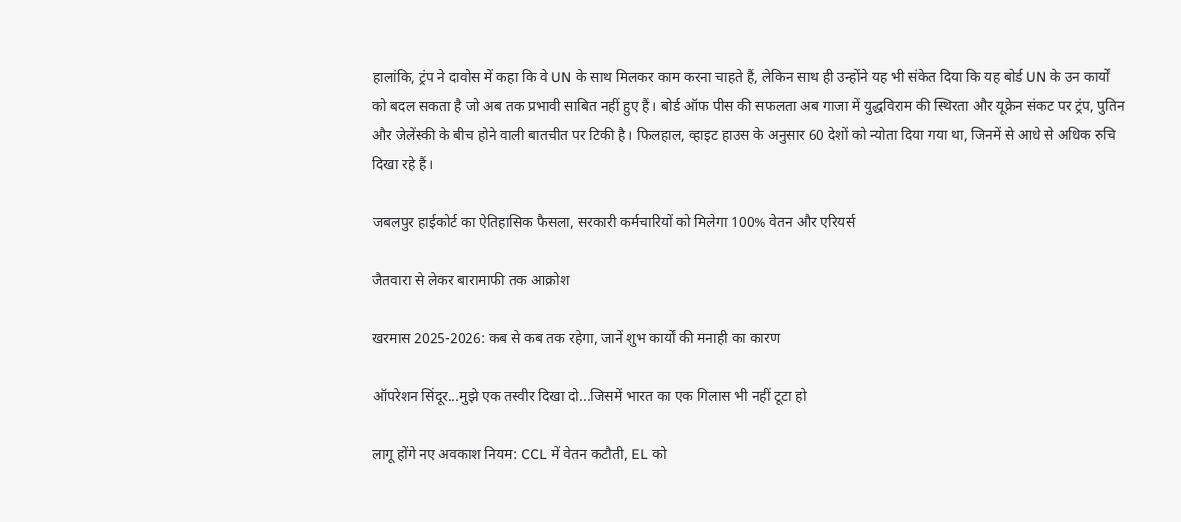हालांकि, ट्रंप ने दावोस में कहा कि वे UN के साथ मिलकर काम करना चाहते हैं, लेकिन साथ ही उन्होंने यह भी संकेत दिया कि यह बोर्ड UN के उन कार्यों को बदल सकता है जो अब तक प्रभावी साबित नहीं हुए हैं। बोर्ड ऑफ पीस की सफलता अब गाजा में युद्धविराम की स्थिरता और यूक्रेन संकट पर ट्रंप, पुतिन और जेलेंस्की के बीच होने वाली बातचीत पर टिकी है। फिलहाल, व्हाइट हाउस के अनुसार 60 देशों को न्योता दिया गया था, जिनमें से आधे से अधिक रुचि दिखा रहे हैं।

जबलपुर हाईकोर्ट का ऐतिहासिक फैसला, सरकारी कर्मचारियों को मिलेगा 100% वेतन और एरियर्स

जैतवारा से लेकर बारामाफी तक आक्रोश

खरमास 2025-2026: कब से कब तक रहेगा, जानें शुभ कार्यों की मनाही का कारण

ऑपरेशन सिंदूर...मुझे एक तस्वीर दिखा दो...जिसमें भारत का एक गिलास भी नहीं टूटा हो

लागू होंगे नए अवकाश नियम: CCL में वेतन कटौती, EL को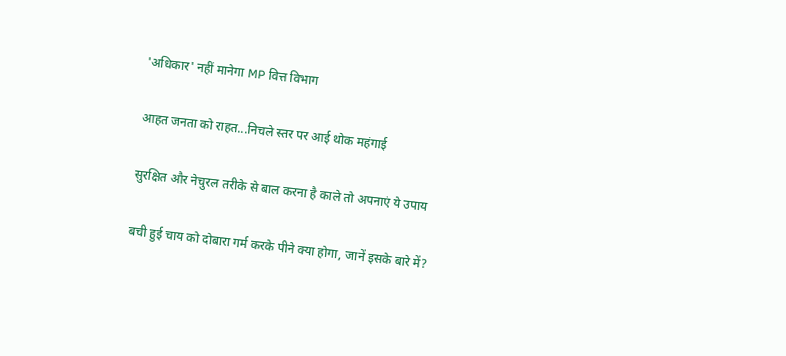'अधिकार' नहीं मानेगा MP वित्त विभाग

आहत जनता को राहत...निचले स्तर पर आई थोक महंगाई

सुरक्षित और नेचुरल तरीके से बाल करना है काले तो अपनाएं ये उपाय

बची हुई चाय को दोबारा गर्म करके पीने क्या होगा, जानें इसके बारे में?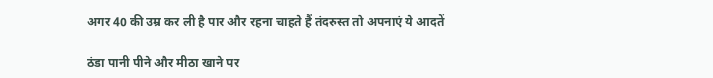अगर 40 की उम्र कर ली है पार और रहना चाहते हैं तंदरुस्त तो अपनाएं ये आदतें

ठंडा पानी पीने और मीठा खाने पर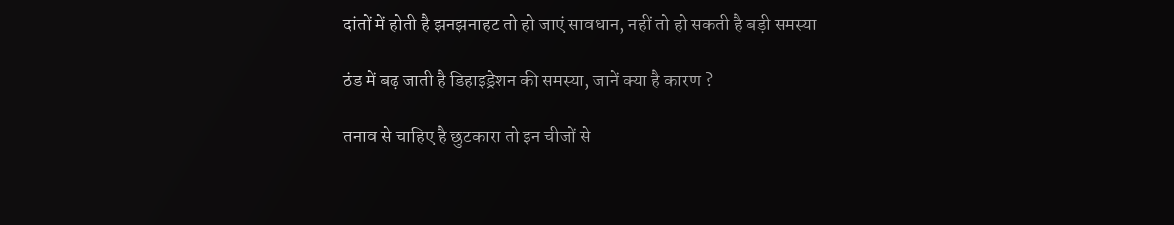दांतों में होती है झनझनाहट तो हो जाएं सावधान, नहीं तो हो सकती है बड़ी समस्या

ठंड में बढ़ जाती है डिहाइड्रेशन की समस्या, जानें क्या है कारण ?

तनाव से चाहिए है छुटकारा तो इन चीजों से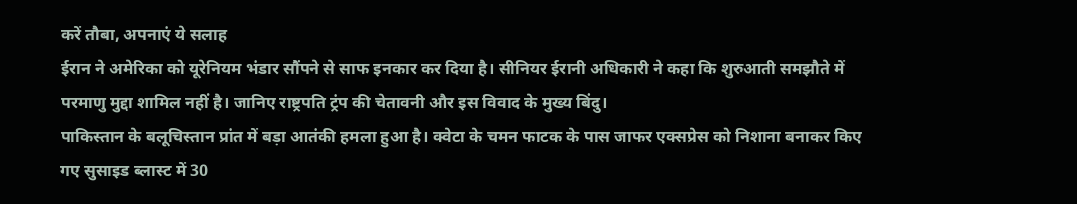करें तौबा, अपनाएं ये सलाह
ईरान ने अमेरिका को यूरेनियम भंडार सौंपने से साफ इनकार कर दिया है। सीनियर ईरानी अधिकारी ने कहा कि शुरुआती समझौते में परमाणु मुद्दा शामिल नहीं है। जानिए राष्ट्रपति ट्रंप की चेतावनी और इस विवाद के मुख्य बिंदु।
पाकिस्तान के बलूचिस्तान प्रांत में बड़ा आतंकी हमला हुआ है। क्वेटा के चमन फाटक के पास जाफर एक्सप्रेस को निशाना बनाकर किए गए सुसाइड ब्लास्ट में 30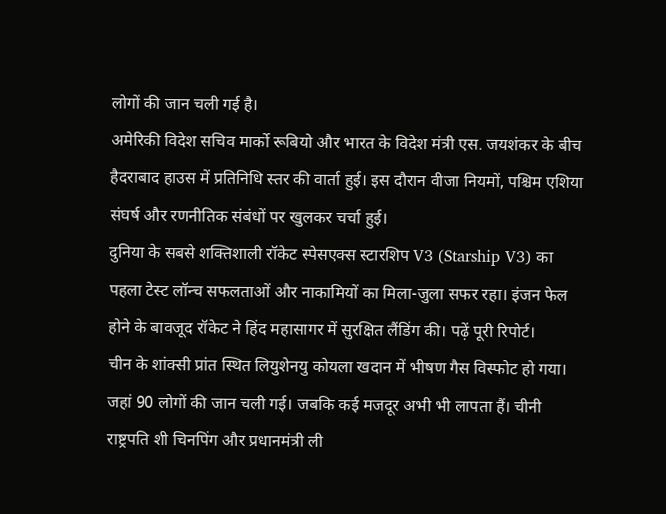लोगों की जान चली गई है।
अमेरिकी विदेश सचिव मार्को रूबियो और भारत के विदेश मंत्री एस. जयशंकर के बीच हैदराबाद हाउस में प्रतिनिधि स्तर की वार्ता हुई। इस दौरान वीजा नियमों, पश्चिम एशिया संघर्ष और रणनीतिक संबंधों पर खुलकर चर्चा हुई।
दुनिया के सबसे शक्तिशाली रॉकेट स्पेसएक्स स्टारशिप V3 (Starship V3) का पहला टेस्ट लॉन्च सफलताओं और नाकामियों का मिला-जुला सफर रहा। इंजन फेल होने के बावजूद रॉकेट ने हिंद महासागर में सुरक्षित लैंडिंग की। पढ़ें पूरी रिपोर्ट।
चीन के शांक्सी प्रांत स्थित लियुशेनयु कोयला खदान में भीषण गैस विस्फोट हो गया। जहां 90 लोगों की जान चली गई। जबकि कई मजदूर अभी भी लापता हैं। चीनी राष्ट्रपति शी चिनपिंग और प्रधानमंत्री ली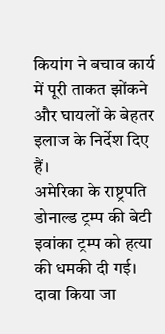कियांग ने बचाव कार्य में पूरी ताकत झोंकने और घायलों के बेहतर इलाज के निर्देश दिए हैं।
अमेरिका के राष्ट्रपति डोनाल्ड ट्रम्प की बेटी इवांका ट्रम्प को हत्या की धमकी दी गई। दावा किया जा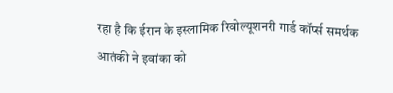रहा है कि ईरान के इस्लामिक रिवोल्यूशनरी गार्ड कॉर्प्स समर्थक आतंकी ने इवांका को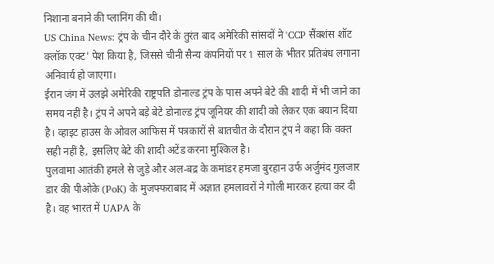निशाना बनाने की प्लानिंग की थी।
US China News: ट्रंप के चीन दौरे के तुरंत बाद अमेरिकी सांसदों ने 'CCP सैंक्शंस शॉट क्लॉक एक्ट' पेश किया है, जिससे चीनी सैन्य कंपनियों पर 1 साल के भीतर प्रतिबंध लगाना अनिवार्य हो जाएगा।
ईरान जंग में उलझे अमेरिकी राष्ट्रपति डोनाल्ड ट्रंप के पास अपने बेटे की शादी में भी जाने का समय नहीं है। ट्रंप ने अपने बड़े बेटे डोनाल्ड ट्रंप जूनियर की शादी को लेकर एक बयान दिया है। व्हाइट हाउस के ओवल आफिस में पत्रकारों से बातचीत के दौरान ट्रंप ने कहा कि वक्त सही नहीं है, इसलिए बेटे की शादी अटेंड करना मुश्किल है।
पुलवामा आतंकी हमले से जुड़े और अल-बद्र के कमांडर हमजा बुरहान उर्फ अर्जुमंद गुलजार डार की पीओके (PoK) के मुजफ्फराबाद में अज्ञात हमलावरों ने गोली मारकर हत्या कर दी है। वह भारत में UAPA के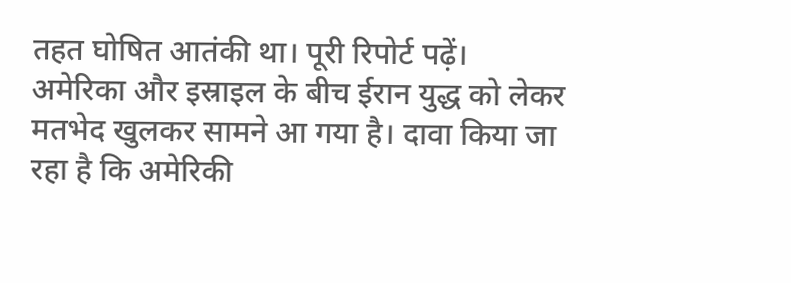तहत घोषित आतंकी था। पूरी रिपोर्ट पढ़ें।
अमेरिका और इस्राइल के बीच ईरान युद्ध को लेकर मतभेद खुलकर सामने आ गया है। दावा किया जा रहा है कि अमेरिकी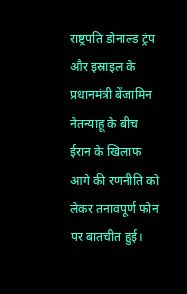राष्ट्रपति डोनाल्ड ट्रंप और इस्राइल के प्रधानमंत्री बेंजामिन नेतन्याहू के बीच ईरान के खिलाफ आगे की रणनीति को लेकर तनावपूर्ण फोन पर बातचीत हुई।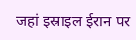जहां इस्राइल ईरान पर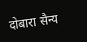दोबारा सैन्य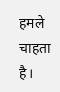हमले चाहता है।